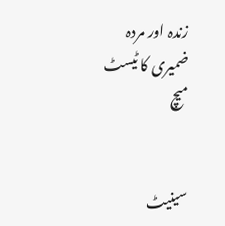زندہ اور مردہ ضمیری کا ٹیسٹ میچ


سینیٹ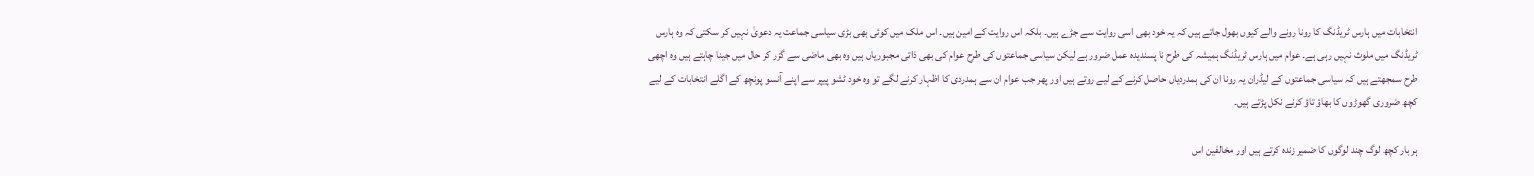انتخابات میں ہارس ٹریڈنگ کا رونا رونے والے کیوں بھول جاتے ہیں کہ یہ خود بھی اسی روایت سے جڑے ہیں۔ بلکہ اس روایت کے امین ہیں۔ اس ملک میں کوئی بھی بڑی سیاسی جماعت یہ دعویٰ نہیں کر سکتی کہ وہ ہارس ٹریڈنگ میں ملوث نہیں رہی ہے۔ عوام میں ہارس ٹریڈنگ ہمیشہ کی طرح نا پسندیدہ عمل ضرور ہے لیکن سیاسی جماعتوں کی طرح عوام کی بھی ذاتی مجبوریاں ہیں وہ بھی ماضی سے گزر کر حال میں جینا چاہتے ہیں وہ اچھی طرح سمجھتے ہیں کہ سیاسی جماعتوں کے لیڈران یہ رونا ان کی ہمدردیاں حاصل کرنے کے لیے روتے ہیں اور پھر جب عوام ان سے ہمدردی کا اظہار کرنے لگے تو وہ خود ٹشو پیپر سے اپنے آنسو پونچھ کے اگلے انتخابات کے لیے کچھ ضروری گھوڑوں کا بھاؤ تاؤ کرنے نکل پڑتے ہیں۔

ہر بار کچھ لوگ چند لوگوں کا ضمیر زندہ کرتے ہیں اور مخالفین اس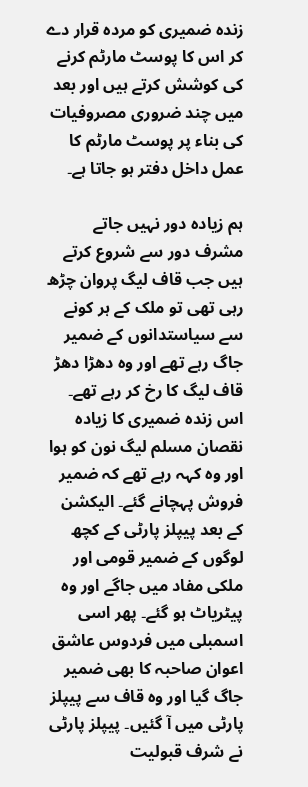زندہ ضمیری کو مردہ قرار دے کر اس کا پوسٹ مارٹم کرنے کی کوشش کرتے ہیں اور بعد میں چند ضروری مصروفیات کی بناء پر پوسٹ مارٹم کا عمل داخل دفتر ہو جاتا ہے۔

ہم زیادہ دور نہیں جاتے مشرف دور سے شروع کرتے ہیں جب قاف لیگ پروان چڑھ رہی تھی تو ملک کے ہر کونے سے سیاستدانوں کے ضمیر جاگ رہے تھے اور وہ دھڑا دھڑ قاف لیگ کا رخ کر رہے تھے۔ اس زندہ ضمیری کا زیادہ نقصان مسلم لیگ نون کو ہوا اور وہ کہہ رہے تھے کہ ضمیر فروش پہچانے گئے۔ الیکشن کے بعد پیپلز پارٹی کے کچھ لوگوں کے ضمیر قومی اور ملکی مفاد میں جاگے اور وہ پیٹریاٹ ہو گئے۔ پھر اسی اسمبلی میں فردوس عاشق اعوان صاحبہ کا بھی ضمیر جاگ گیا اور وہ قاف سے پیپلز پارٹی میں آ گئیں۔ پیپلز پارٹی نے شرف قبولیت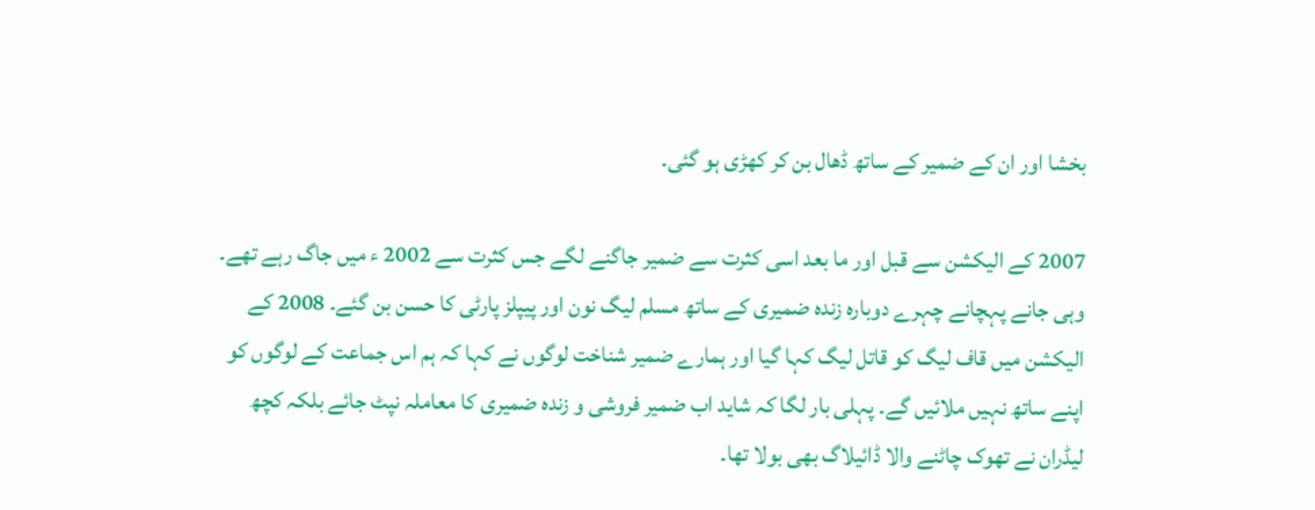بخشا اور ان کے ضمیر کے ساتھ ڈھال بن کر کھڑی ہو گئی۔

2007 کے الیکشن سے قبل اور ما بعد اسی کثرت سے ضمیر جاگنے لگے جس کثرت سے 2002 ء میں جاگ رہے تھے۔ وہی جانے پہچانے چہرے دوبارہ زندہ ضمیری کے ساتھ مسلم لیگ نون اور پیپلز پارٹی کا حسن بن گئے۔ 2008 کے الیکشن میں قاف لیگ کو قاتل لیگ کہا گیا اور ہمارے ضمیر شناخت لوگوں نے کہا کہ ہم اس جماعت کے لوگوں کو اپنے ساتھ نہیں ملائیں گے۔ پہلی بار لگا کہ شاید اب ضمیر فروشی و زندہ ضمیری کا معاملہ نپٹ جائے بلکہ کچھ لیڈران نے تھوک چاٹنے والا ڈائیلاگ بھی بولا تھا۔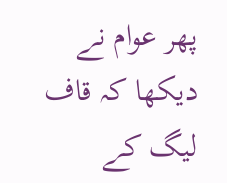پھر عوام نے دیکھا کہ قاف لیگ کے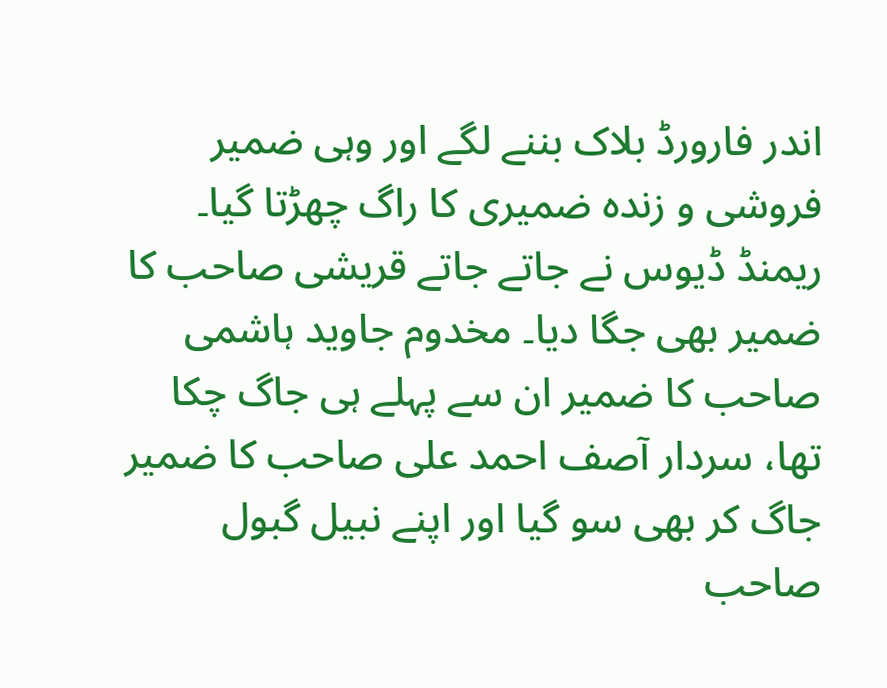اندر فارورڈ بلاک بننے لگے اور وہی ضمیر فروشی و زندہ ضمیری کا راگ چھڑتا گیا۔ ریمنڈ ڈیوس نے جاتے جاتے قریشی صاحب کا ضمیر بھی جگا دیا۔ مخدوم جاوید ہاشمی صاحب کا ضمیر ان سے پہلے ہی جاگ چکا تھا، سردار آصف احمد علی صاحب کا ضمیر جاگ کر بھی سو گیا اور اپنے نبیل گبول صاحب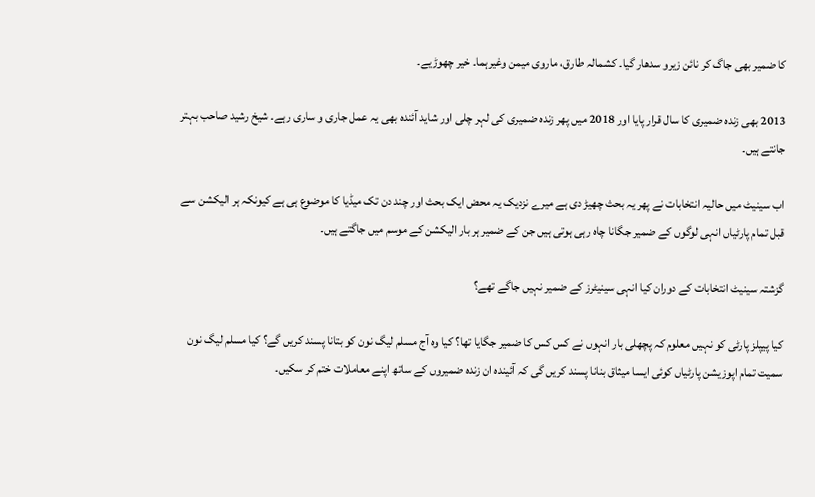کا ضمیر بھی جاگ کر نائن زیرو سدھار گیا۔ کشمالہ طارق، ماروی میمن وغیرہما۔ خیر چھوڑیے۔

2013 بھی زندہ ضمیری کا سال قرار پایا اور 2018 میں پھر زندہ ضمیری کی لہر چلی اور شاید آئندہ بھی یہ عمل جاری و ساری رہے۔ شیخ رشید صاحب بہتر جانتے ہیں۔

اب سینیٹ میں حالیہ انتخابات نے پھر یہ بحث چھیڑ دی ہے میرے نزدیک یہ محض ایک بحث اور چند دن تک میڈیا کا موضوع ہی ہے کیونکہ ہر الیکشن سے قبل تمام پارٹیاں انہی لوگوں کے ضمیر جگانا چاہ رہی ہوتی ہیں جن کے ضمیر ہر بار الیکشن کے موسم میں جاگتے ہیں۔

گزشتہ سینیٹ انتخابات کے دوران کیا انہی سینیٹرز کے ضمیر نہیں جاگے تھے؟

کیا پیپلز پارٹی کو نہیں معلوم کہ پچھلی بار انہوں نے کس کس کا ضمیر جگایا تھا؟ کیا وہ آج مسلم لیگ نون کو بتانا پسند کریں گے؟ کیا مسلم لیگ نون سمیت تمام اپوزیشن پارٹیاں کوئی ایسا میثاق بنانا پسند کریں گی کہ آئیندہ ان زندہ ضمیروں کے ساتھ اپنے معاملات ختم کر سکیں۔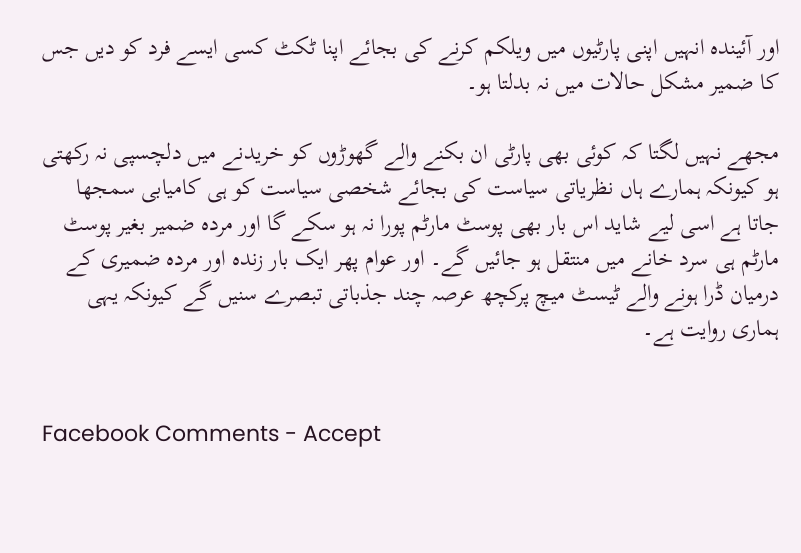اور آئیندہ انہیں اپنی پارٹیوں میں ویلکم کرنے کی بجائے اپنا ٹکٹ کسی ایسے فرد کو دیں جس کا ضمیر مشکل حالات میں نہ بدلتا ہو۔

مجھے نہیں لگتا کہ کوئی بھی پارٹی ان بکنے والے گھوڑوں کو خریدنے میں دلچسپی نہ رکھتی ہو کیونکہ ہمارے ہاں نظریاتی سیاست کی بجائے شخصی سیاست کو ہی کامیابی سمجھا جاتا ہے اسی لیے شاید اس بار بھی پوسٹ مارٹم پورا نہ ہو سکے گا اور مردہ ضمیر بغیر پوسٹ مارٹم ہی سرد خانے میں منتقل ہو جائیں گے۔ اور عوام پھر ایک بار زندہ اور مردہ ضمیری کے درمیان ڈرا ہونے والے ٹیسٹ میچ پرکچھ عرصہ چند جذباتی تبصرے سنیں گے کیونکہ یہی ہماری روایت ہے۔


Facebook Comments - Accept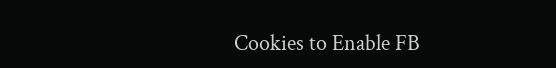Cookies to Enable FB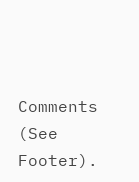Comments (See Footer).